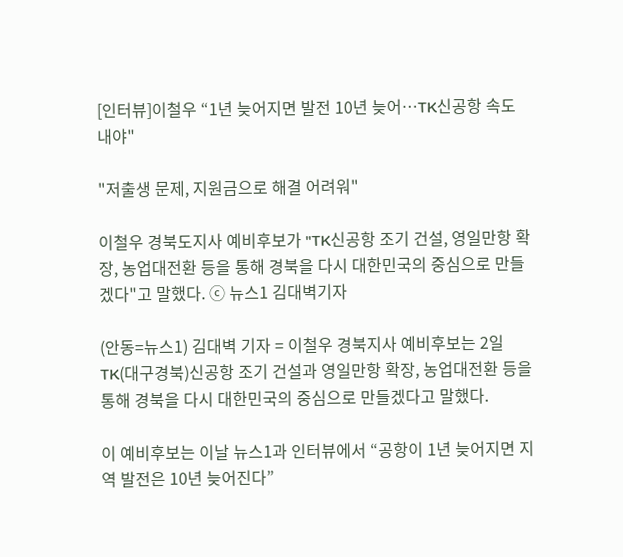[인터뷰]이철우 “1년 늦어지면 발전 10년 늦어…TK신공항 속도 내야"

"저출생 문제, 지원금으로 해결 어려워"

이철우 경북도지사 예비후보가 "TK신공항 조기 건설, 영일만항 확장, 농업대전환 등을 통해 경북을 다시 대한민국의 중심으로 만들겠다"고 말했다. ⓒ 뉴스1 김대벽기자

(안동=뉴스1) 김대벽 기자 = 이철우 경북지사 예비후보는 2일 TK(대구경북)신공항 조기 건설과 영일만항 확장, 농업대전환 등을 통해 경북을 다시 대한민국의 중심으로 만들겠다고 말했다.

이 예비후보는 이날 뉴스1과 인터뷰에서 “공항이 1년 늦어지면 지역 발전은 10년 늦어진다”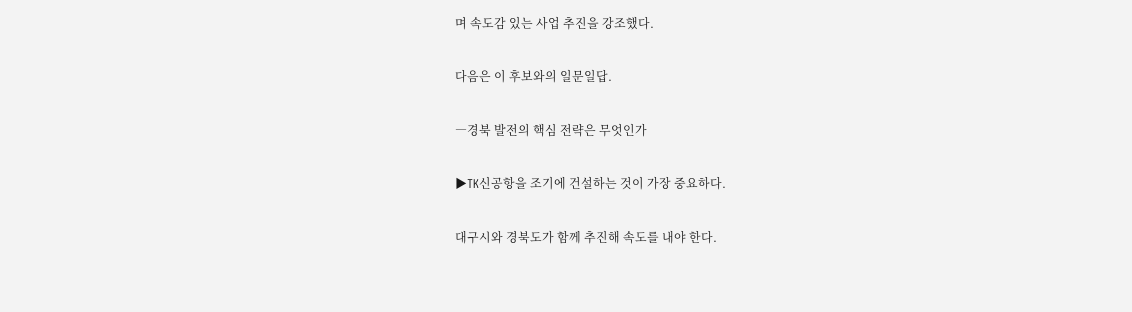며 속도감 있는 사업 추진을 강조했다.

다음은 이 후보와의 일문일답.

―경북 발전의 핵심 전략은 무엇인가

▶TK신공항을 조기에 건설하는 것이 가장 중요하다.

대구시와 경북도가 함께 추진해 속도를 내야 한다.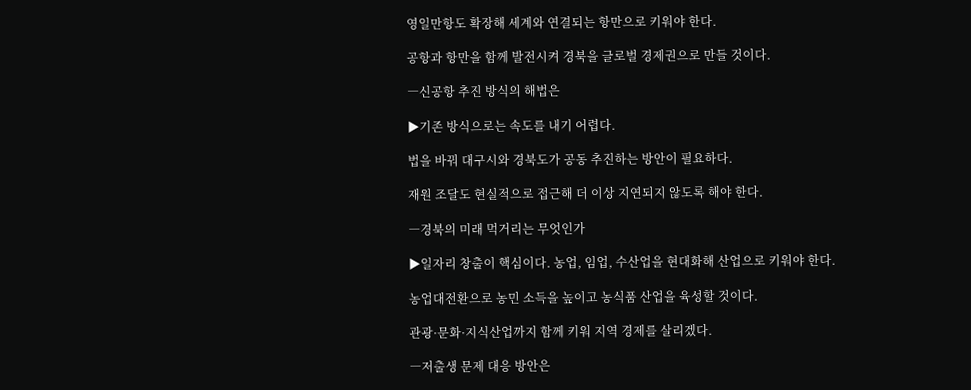영일만항도 확장해 세계와 연결되는 항만으로 키워야 한다.

공항과 항만을 함께 발전시켜 경북을 글로벌 경제권으로 만들 것이다.

―신공항 추진 방식의 해법은

▶기존 방식으로는 속도를 내기 어렵다.

법을 바꿔 대구시와 경북도가 공동 추진하는 방안이 필요하다.

재원 조달도 현실적으로 접근해 더 이상 지연되지 않도록 해야 한다.

―경북의 미래 먹거리는 무엇인가

▶일자리 창출이 핵심이다. 농업, 임업, 수산업을 현대화해 산업으로 키워야 한다.

농업대전환으로 농민 소득을 높이고 농식품 산업을 육성할 것이다.

관광·문화·지식산업까지 함께 키워 지역 경제를 살리겠다.

―저출생 문제 대응 방안은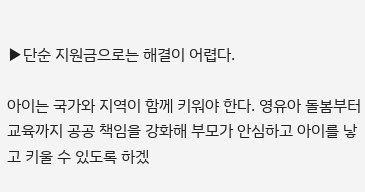▶단순 지원금으로는 해결이 어렵다.

아이는 국가와 지역이 함께 키워야 한다. 영유아 돌봄부터 교육까지 공공 책임을 강화해 부모가 안심하고 아이를 낳고 키울 수 있도록 하겠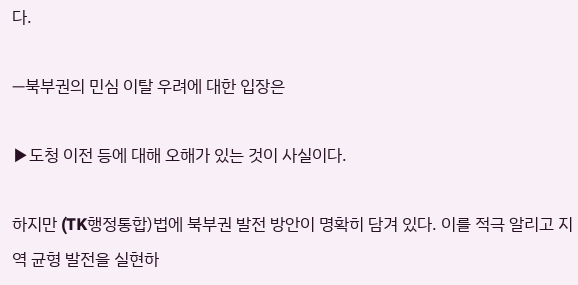다.

―북부권의 민심 이탈 우려에 대한 입장은

▶도청 이전 등에 대해 오해가 있는 것이 사실이다.

하지만 (TK행정통합)법에 북부권 발전 방안이 명확히 담겨 있다. 이를 적극 알리고 지역 균형 발전을 실현하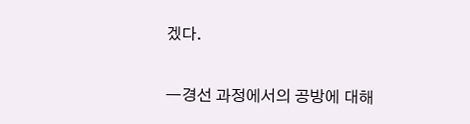겠다.

―경선 과정에서의 공방에 대해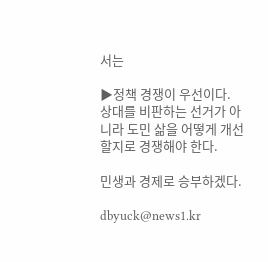서는

▶정책 경쟁이 우선이다. 상대를 비판하는 선거가 아니라 도민 삶을 어떻게 개선할지로 경쟁해야 한다.

민생과 경제로 승부하겠다.

dbyuck@news1.kr